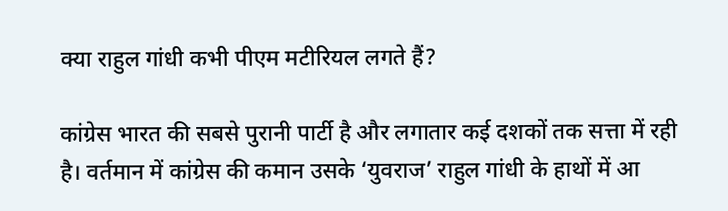क्या राहुल गांधी कभी पीएम मटीरियल लगते हैं?

कांग्रेस भारत की सबसे पुरानी पार्टी है और लगातार कई दशकों तक सत्ता में रही है। वर्तमान में कांग्रेस की कमान उसके ‘युवराज’ राहुल गांधी के हाथों में आ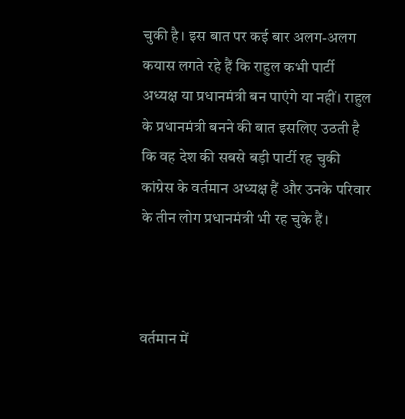चुकी है। इस बात पर कई बार अलग-अलग कयास लगते रहे हैं कि राहुल कभी पार्टी अध्यक्ष या प्रधानमंत्री बन पाएंगे या नहीं। राहुल के प्रधानमंत्री बनने की बात इसलिए उठती है कि वह देश की सबसे बड़ी पार्टी रह चुकी कांग्रेस के वर्तमान अध्यक्ष हैं और उनके परिवार के तीन लोग प्रधानमंत्री भी रह चुके हैं।



वर्तमान में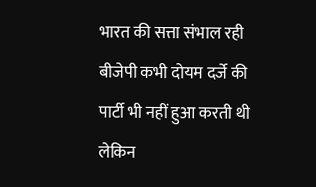भारत की सत्ता संभाल रही बीजेपी कभी दोयम दर्जे की पार्टी भी नहीं हुआ करती थी लेकिन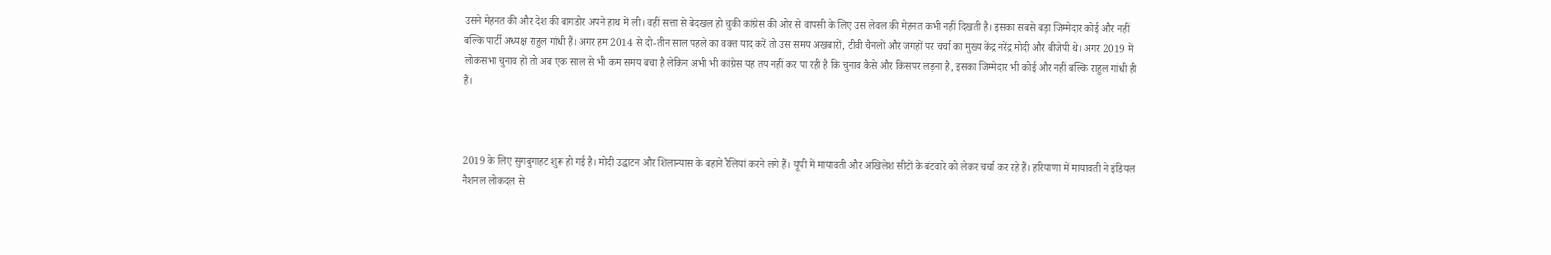उसने मेहनत की और देश की बागडोर अपने हाथ में ली। वहीं सत्ता से बेदखल हो चुकी कांग्रेस की ओर से वापसी के लिए उस लेवल की मेहनत कभी नहीं दिखती है। इसका सबसे बड़ा जिम्मेदार कोई और नहीं बल्कि पार्टी अध्यक्ष राहुल गांधी हैं। अगर हम 2014 से दो-तीन साल पहले का वक्त याद करें तो उस समय अखबारों, टीवी चैनलों और जगहों पर चर्चा का मुख्य केंद्र नरेंद्र मोदी और बीजेपी थे। अगर 2019 में लोकसभा चुनाव हों तो अब एक साल से भी कम समय बचा है लेकिन अभी भी कांग्रेस यह तय नहीं कर पा रही है कि चुनाव कैसे और किसपर लड़ना है, इसका जिम्मेदार भी कोई और नहीं बल्कि राहुल गांधी ही हैं।



2019 के लिए सुगबुगाहट शुरू हो गई है। मोदी उद्धाटन और शिलान्यास के बहाने रैलियां करने लगे हैं। यूपी में मायावती और अखिलेश सीटों के बंटवारे को लेकर चर्चा कर रहे हैं। हरियाणा में मायावती ने इंडियल नैशनल लोकदल से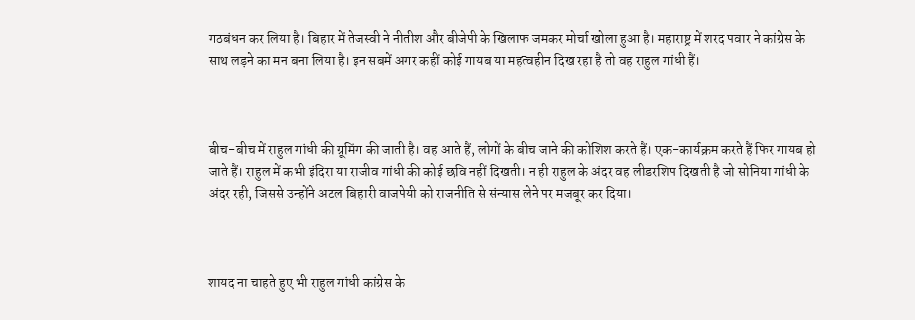गठबंधन कर लिया है। बिहार में तेजस्वी ने नीतीश और बीजेपी के खिलाफ जमकर मोर्चा खोला हुआ है। महाराष्ट्र में शरद पवार ने कांग्रेस के साथ लड़ने का मन बना लिया है। इन सबमें अगर कहीं कोई गायब या महत्वहीन दिख रहा है तो वह राहुल गांधी हैं।



बीच-बीच में राहुल गांधी की ग्रूमिंग की जाती है। वह आते हैं, लोगों के बीच जाने की कोशिश करते हैं। एक-कार्यक्रम करते हैं फिर गायब हो जाते हैं। राहुल में कभी इंदिरा या राजीव गांधी की कोई छवि नहीं दिखती। न ही राहुल के अंदर वह लीडरशिप दिखती है जो सोनिया गांधी के अंदर रही, जिससे उन्होंने अटल बिहारी वाजपेयी को राजनीति से संन्यास लेने पर मजबूर कर दिया।



शायद ना चाहते हुए भी राहुल गांधी कांग्रेस के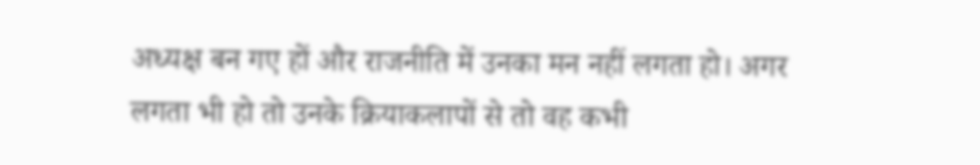अध्यक्ष बन गए हों और राजनीति में उनका मन नहीं लगता हो। अगर लगता भी हो तो उनके क्रियाकलापों से तो वह कभी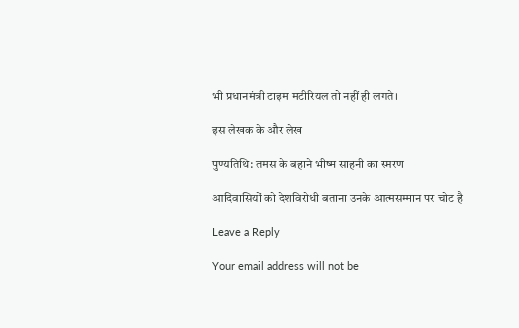भी प्रधानमंत्री टाइम मटीरियल तो नहीं ही लगते।

इस लेखक के और लेख

पुण्यतिथि: तमस के बहाने भीष्म साहनी का स्मरण

आदिवासियों को देशविरोधी बताना उनके आत्मसम्मान पर चोट है

Leave a Reply

Your email address will not be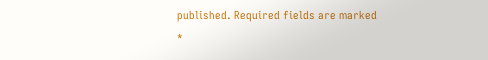published. Required fields are marked *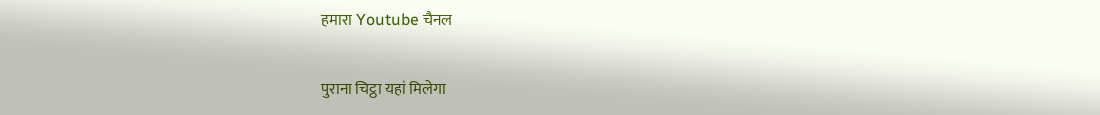हमारा Youtube चैनल

पुराना चिट्ठा यहां मिलेगा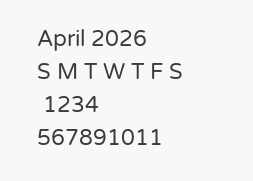April 2026
S M T W T F S
 1234
567891011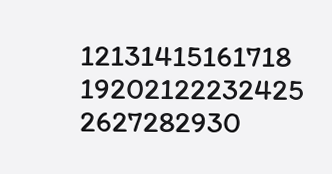12131415161718
19202122232425
2627282930